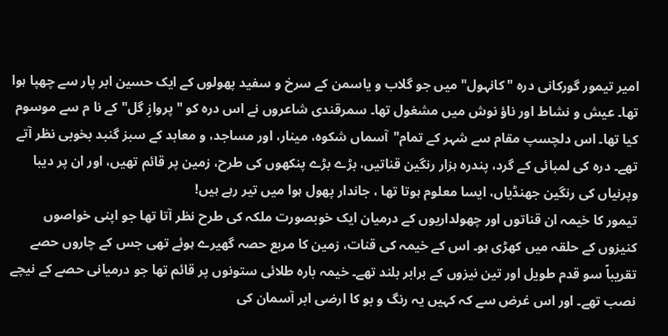امیر تیمور گورکانی درہ "کانہول" میں جو گلاب و یاسمن کے سرخ و سفید پھولوں کے ایک حسین ابر پار سے چھپا ہوا تھا۔ عیش و نشاط اور ناؤ نوش میں مشغول تھا۔ سمرقندی شاعروں نے اس درہ کو " پروازِ گل" کے نا م سے موسوم کیا تھا۔ اس دلچسپ مقام سے شہر کے تمام"آسماں شکوہ، مینار، اور مساجد، و معابد کے سبز گنبد بخوبی نظر آتے تھے۔ درہ کی لمبائی کے گرد، پندرہ ہزار رنگین قناتیں، بڑے بڑے پنکھوں کی طرح، زمین پر قائم تھیں، اور ان پر دیبا وپرنیاں کی رنگین جھنڈیاں، ایسا معلوم ہوتا تھا ، جاندار پھول ہوا میں تیر رہے ہیں!
تیمور کا خیمہ ان قناتوں اور چھولداریوں کے درمیان ایک خوبصورت ملکہ کی طرح نظر آتا تھا جو اپنی خواصوں کنیزوں کے حلقہ میں کھڑی ہو۔ اس کے خیمہ کی قنات، زمین کا مربع حصہ گھیرے ہوئے تھی جس کے چاروں حصے تقریباً سو قدم طویل اور تین نیزوں کے برابر بلند تھے۔ خیمہ بارہ طلائی ستونوں پر قائم تھا جو درمیانی حصے کے نیچے نصب تھے۔ اور اس غرض سے کہ کہیں یہ رنگ و بو کا ارضی ابر آسمان کی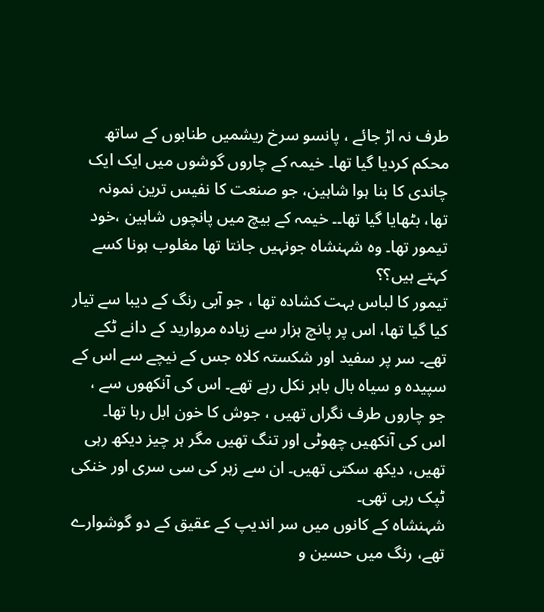طرف نہ اڑ جائے ، پانسو سرخ ریشمیں طنابوں کے ساتھ محکم کردیا گیا تھا۔ خیمہ کے چاروں گوشوں میں ایک ایک چاندی کا بنا ہوا شاہین، جو صنعت کا نفیس ترین نمونہ تھا، بٹھایا گیا تھا۔۔ خیمہ کے بیچ میں پانچوں شاہین ،خود تیمور تھا۔ وہ شہنشاہ جونہیں جانتا تھا مغلوب ہونا کسے کہتے ہیں؟؟
تیمور کا لباس بہت کشادہ تھا ، جو آبی رنگ کے دیبا سے تیار کیا گیا تھا، اس پر پانچ ہزار سے زیادہ مروارید کے دانے ٹکے تھے۔ سر پر سفید اور شکستہ کلاہ جس کے نیچے سے اس کے سپیدہ و سیاہ بال باہر نکل رہے تھے۔ اس کی آنکھوں سے ، جو چاروں طرف نگراں تھیں ، جوش کا خون ابل رہا تھا۔
اس کی آنکھیں چھوٹی اور تنگ تھیں مگر ہر چیز دیکھ رہی تھیں، دیکھ سکتی تھیں۔ ان سے زہر کی سی سری اور خنکی ٹپک رہی تھی۔
شہنشاہ کے کانوں میں سر اندیپ کے عقیق کے دو گوشوارے تھے، رنگ میں حسین و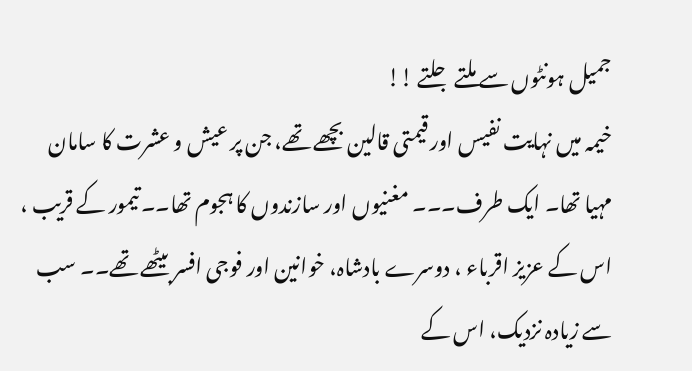جمیل ہونٹوں سے ملتے جلتے !!
خیمہ میں نہایت نفیس اور قیمتی قالین بچھے تھے، جن پر عیش و عشرت کا سامان مہیا تھا۔ ایک طرف۔۔۔ مغنیوں اور سازندوں کا ہجوم تھا۔۔ تیمور کے قریب ، اس کے عزیز اقرباء ، دوسرے بادشاہ، خوانین اور فوجی افسر بیٹھے تھے۔۔ سب سے زیادہ نزدیک، اس کے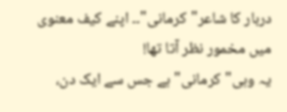دربار کا شاعر"کرمانی"۔۔ اپنے کیف معنوی میں مخمور نظر آتا تھا!
یہ وہی"کرمانی" ہے جس سے ایک دن،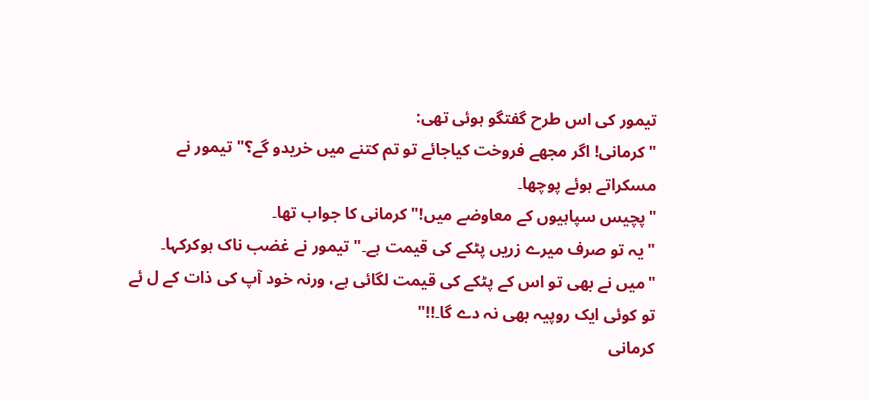تیمور کی اس طرح گفتگو ہوئی تھی:
"کرمانی! اگر مجھے فروخت کیاجائے تو تم کتنے میں خریدو گے؟" تیمور نے مسکراتے ہوئے پوچھا۔
"پچیس سپاہیوں کے معاوضے میں!"کرمانی کا جواب تھا۔
" یہ تو صرف میرے زریں پٹکے کی قیمت ہے۔" تیمور نے غضب ناک ہوکرکہا۔
"میں نے بھی تو اس کے پٹکے کی قیمت لگائی ہے، ورنہ خود آپ کی ذات کے ل ئے تو کوئی ایک روپیہ بھی نہ دے گا۔!!"
کرمانی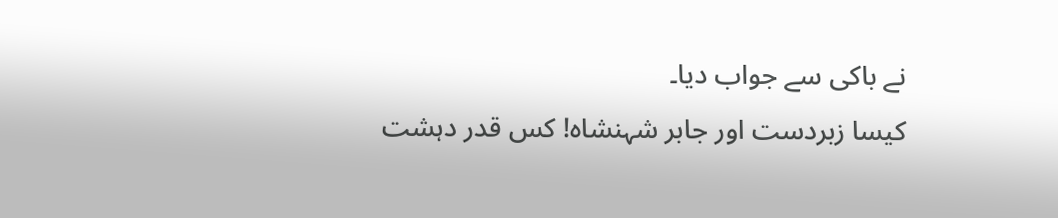نے باکی سے جواب دیا۔
کیسا زبردست اور جابر شہنشاہ! کس قدر دہشت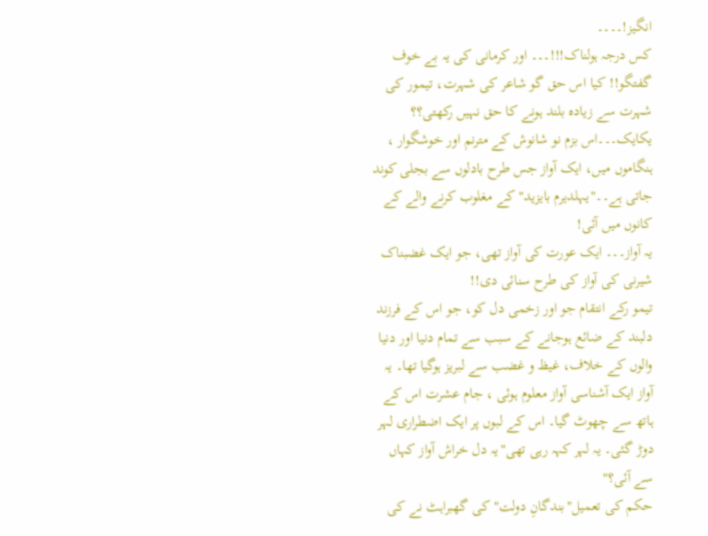انگیز!۔۔۔۔
کس درجہ ہولناک!!!۔۔۔ اور کرمانی کی یہ بے خوف گفتگو!! کیا اس حق گو شاعر کی شہرت، تیمور کی شہرت سے زیادہ بلند ہونے کا حق نہیں رکھتی؟؟
یکایک۔۔۔اس بزم نو شانوش کے مترنم اور خوشگوار ، ہنگاموں میں، ایک آواز جس طرح بادلوں سے بجلی کوند جاتی ہے۔۔"یہلدیرم بایزید" کے مغلوب کرنے والے کے کانوں میں آئی!
یہ آواز۔۔۔ ایک عورت کی آواز تھی، جو ایک غضبناک شیرنی کی آواز کی طرح سنائی دی!!
تیمو رکے انتقام جو اور زخمی دل کو، جو اس کے فرزند دلبند کے ضائع ہوجانے کے سبب سے تمام دنیا اور دنیا والوں کے خلاف، غیظ و غضب سے لبریز ہوگیا تھا۔ یہ آواز ایک آشناسی آواز معلوم ہوئی ، جام عشرت اس کے ہاتھ سے چھوٹ گیا۔ اس کے لبوں پر ایک اضطراری لہر دوڑ گئی۔ یہ لہر کہہ رہی تھی"یہ دل خراش آواز کہاں سے آئی؟"
حکم کی تعمیل"بندگانِ دولت" کی گھبراہٹ نے کی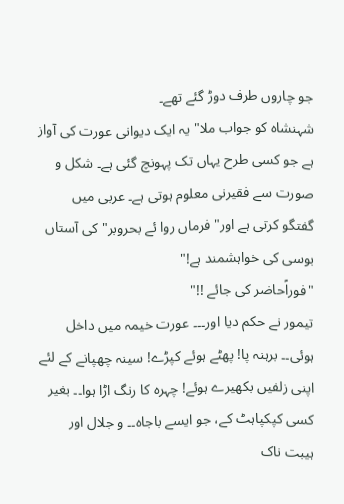جو چاروں طرف دوڑ گئے تھے۔
شہنشاہ کو جواب ملا" یہ ایک دیوانی عورت کی آواز ہے جو کسی طرح یہاں تک پہونچ گئی ہے۔ شکل و صورت سے فقیرنی معلوم ہوتی ہے۔ عربی میں گفتگو کرتی ہے اور"فرماں روا ئے بحروبر" کی آستاں بوسی کی خواہشمند ہے!"
"فوراًحاضر کی جائے !!"
تیمور نے حکم دیا اور۔۔۔ عورت خیمہ میں داخل ہوئی۔۔ برہنہ پا! پھٹے ہوئے کپڑے! سینہ چھپانے کے لئے اپنی زلفیں بکھیرے ہوئے! چہرہ کا رنگ اڑا ہوا۔۔ بغیر کسی کپکپاہٹ کے، جو ایسے باجاہ۔۔ و جلال اور ہیبت ناک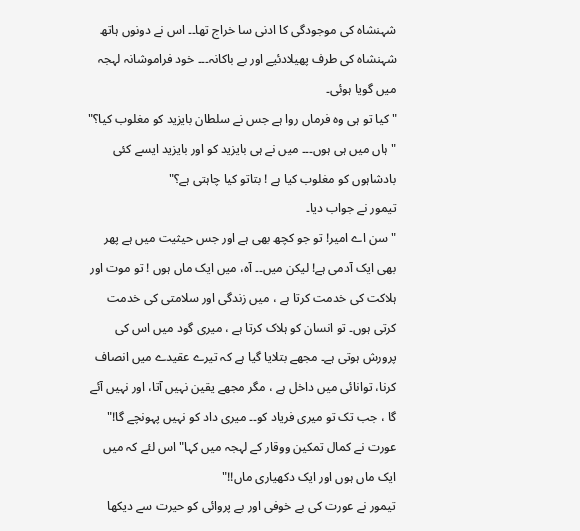شہنشاہ کی موجودگی کا ادنی سا خراج تھا۔۔ اس نے دونوں ہاتھ شہنشاہ کی طرف پھیلادئیے اور بے باکانہ۔۔۔ خود فراموشانہ لہجہ میں گویا ہوئی۔
"کیا تو ہی وہ فرماں روا ہے جس نے سلطان بایزید کو مغلوب کیا؟"
"ہاں میں ہی ہوں۔۔۔ میں نے ہی بایزید کو اور بایزید ایسے کئی بادشاہوں کو مغلوب کیا ہے ! بتاتو کیا چاہتی ہے؟"
تیمور نے جواب دیا۔
"سن اے امیر! تو جو کچھ بھی ہے اور جس حیثیت میں ہے پھر بھی ایک آدمی ہے! لیکن میں۔۔ آہ، میں ایک ماں ہوں ! تو موت اور ہلاکت کی خدمت کرتا ہے ، میں زندگی اور سلامتی کی خدمت کرتی ہوں۔ تو انسان کو ہلاک کرتا ہے ، میری گود میں اس کی پرورش ہوتی ہے۔ مجھے بتلایا گیا ہے کہ تیرے عقیدے میں انصاف کرنا، توانائی میں داخل ہے ، مگر مجھے یقین نہیں آتا، اور نہیں آئے گا ، جب تک تو میری فریاد کو۔۔ میری داد کو نہیں پہونچے گا!"
عورت نے کمال تمکین ووقار کے لہجہ میں کہا" اس لئے کہ میں ایک ماں ہوں اور ایک دکھیاری ماں!!"
تیمور نے عورت کی بے خوفی اور بے پروائی کو حیرت سے دیکھا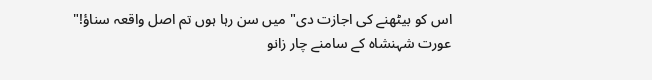اس کو بیٹھنے کی اجازت دی" میں سن رہا ہوں تم اصل واقعہ سناؤ!"
عورت شہنشاہ کے سامنے چار زانو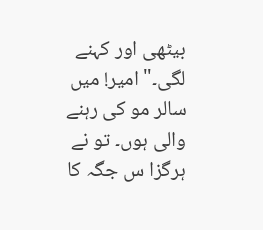بیٹھی اور کہنے لگی۔"امیر! میں سالر مو کی رہنے والی ہوں۔ تو نے ہرگزا س جگہ کا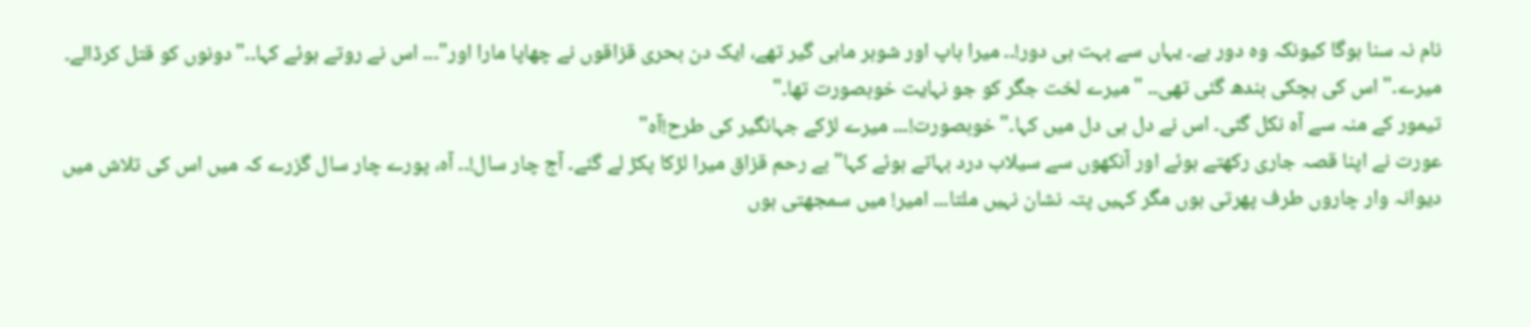نام نہ سنا ہوگا کیونکہ وہ دور ہے۔ یہاں سے بہت ہی دور!۔۔ میرا باپ اور شوہر ماہی گیر تھے، ایک دن بحری قزاقوں نے چھاپا مارا اور"۔۔۔ اس نے روتے ہوئے کہا۔۔"دونوں کو قتل کرڈالے۔ میرے۔" اس کی ہچکی بندھ گئی تھی۔۔ "میرے لخت جگر کو جو نہایت خوبصورت تھا۔"
تیمور کے منہ سے آہ نکل گئی۔ اس نے دل ہی دل میں کہا۔"خوبصورت!۔۔۔ میرے لڑکے جہانگیر کی طرح!آہ"
عورت نے اپنا قصہ جاری رکھتے ہوئے اور آنکھوں سے سیلاب درد بہاتے ہوئے کہا" بے رحم قزاق میرا لڑکا پکڑ لے گئے۔ آج چار سال!۔۔ آہ، پورے چار سال گزرے کہ میں اس کی تلاش میں دیوانہ وار چاروں طرف پھرتی ہوں مگر کہیں پتہ نشان نہیں ملتا۔۔۔ امیر! میں سمجھتی ہوں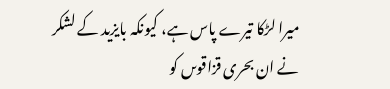میرا لڑکا تیرے پاس ہے، کیونکہ بایزید کے لشکر نے ان بحری قزاقوںں کو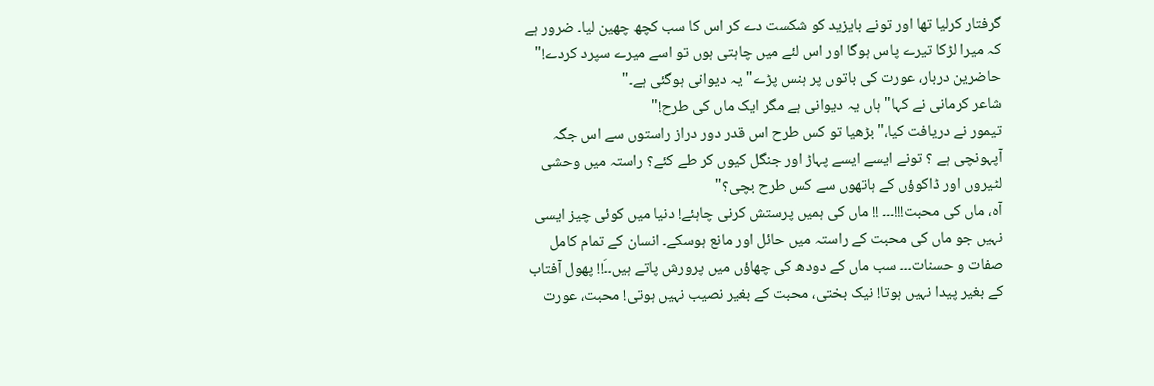گرفتار کرلیا تھا اور تونے بایزید کو شکست دے کر اس کا سب کچھ چھین لیا۔ ضرور ہے کہ میرا لڑکا تیرے پاس ہوگا اور اس لئے میں چاہتی ہوں تو اسے میرے سپرد کردے!"
حاضرین دربار، عورت کی باتوں پر ہنس پڑے" یہ دیوانی ہوگئی ہے۔"
شاعر کرمانی نے کہا" ہاں یہ دیوانی ہے مگر ایک ماں کی طرح!"
تیمور نے دریافت کیا،"بڑھیا تو کس طرح اس قدر دور دراز راستوں سے اس جگہ آپہونچی ہے ؟ تونے ایسے ایسے پہاڑ اور جنگل کیوں کر طے کئے؟ راستہ میں وحشی لٹیروں اور ڈاکوؤں کے ہاتھوں سے کس طرح بچی؟"
آہ، ماں کی محبت!!!۔۔۔ !! ماں کی ہمیں پرستش کرنی چاہئے! دنیا میں کوئی چیز ایسی نہیں جو ماں کی محبت کے راستہ میں حائل اور مانع ہوسکے۔ انسان کے تمام کامل صفات و حسنات۔۔۔ سب ماں کے دودھ کی چھاؤں میں پرورش پاتے ہیں۔۔َ!! پھول آفتاب کے بغیر پیدا نہیں ہوتا! نیک بختی، محبت کے بغیر نصیب نہیں ہوتی! محبت، عورت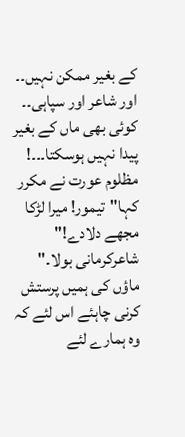کے بغیر ممکن نہیں۔۔ اور شاعر اور سپاہی۔۔ کوئی بھی ماں کے بغیر پیدا نہیں ہوسکتا۔۔۔!
مظلوم عورت نے مکرر کہا"تیمور! میرا لڑکا مجھے دلادے!"
شاعرکرمانی بولا۔" ماؤں کی ہمیں پرستش کرنی چاہئے اس لئے کہ وہ ہمارے لئے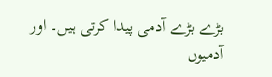بڑے بڑے آدمی پیدا کرتی ہیں۔ اور آدمیوں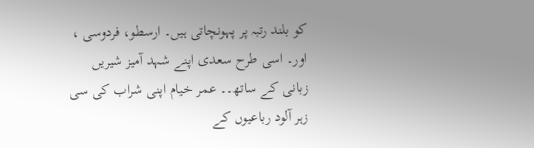کو بلند رتبہ پر پہونچاتی ہیں۔ ارسطو، فردوسی ، اور۔ اسی طرح سعدی اپنے شہد آمیز شیریں زبانی کے ساتھ۔۔ عمر خیام اپنی شراب کی سی زہر آلود رباعیوں کے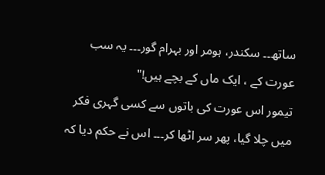ساتھ۔۔ سکندر، ہومر اور بہرام گور۔۔۔ یہ سب عورت کے ، ایک ماں کے بچے ہیں!"
تیمور اس عورت کی باتوں سے کسی گہری فکر میں چلا گیا، پھر سر اٹھا کر۔۔۔ اس نے حکم دیا کہ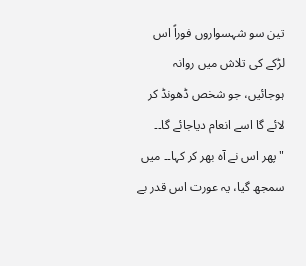تین سو شہسواروں فوراً اس لڑکے کی تلاش میں روانہ ہوجائیں، جو شخص ڈھونڈ کر لائے گا اسے انعام دیاجائے گا۔۔ "پھر اس نے آہ بھر کر کہا۔۔ میں سمجھ گیا، یہ عورت اس قدر بے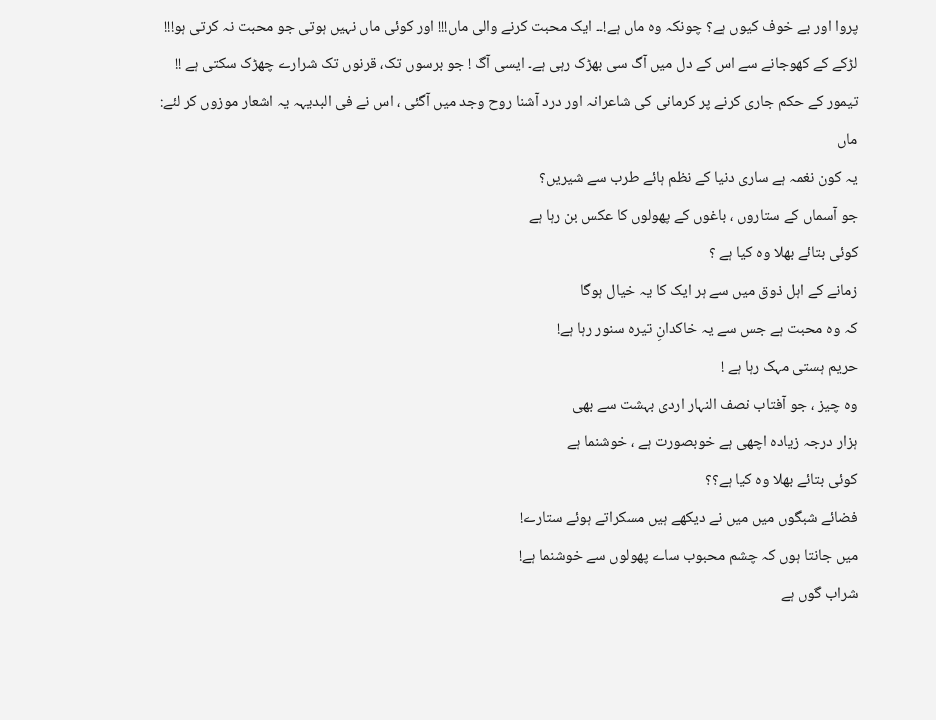پروا اور بے خوف کیوں ہے؟ چونکہ وہ ماں ہے!۔۔ ایک محبت کرنے والی ماں!!! اور کوئی ماں نہیں ہوتی جو محبت نہ کرتی ہو!!! لڑکے کے کھوجانے سے اس کے دل میں آگ سی بھڑک رہی ہے۔ ایسی آگ ! جو برسوں تک، قرنوں تک شرارے چھڑک سکتی ہے !!
تیمور کے حکم جاری کرنے پر کرمانی کی شاعرانہ اور درد آشنا روح وجد میں آگئی ، اس نے فی البدیہہ یہ اشعار موزوں کر لئے:
ماں
یہ کون نغمہ ہے ساری دنیا کے نظم ہائے طرب سے شیریں؟
جو آسماں کے ستاروں ، باغوں کے پھولوں کا عکس بن رہا ہے
کوئی بتائے بھلا وہ کیا ہے ؟
زمانے کے اہل ذوق میں سے ہر ایک کا یہ خیال ہوگا
کہ وہ محبت ہے جس سے یہ خاکدانِ تیرہ سنور رہا ہے!
حریم ہستی مہک رہا ہے !
وہ چیز ، جو آفتاب نصف النہار اردی بہشت سے بھی
ہزار درجہ زیادہ اچھی ہے خوبصورت ہے ، خوشنما ہے
کوئی بتائے بھلا وہ کیا ہے؟؟
فضائے شبگوں میں میں نے دیکھے ہیں مسکراتے ہوئے ستارے!
میں جانتا ہوں کہ چشم محبوب ساے پھولوں سے خوشنما ہے!
شراب گوں ہے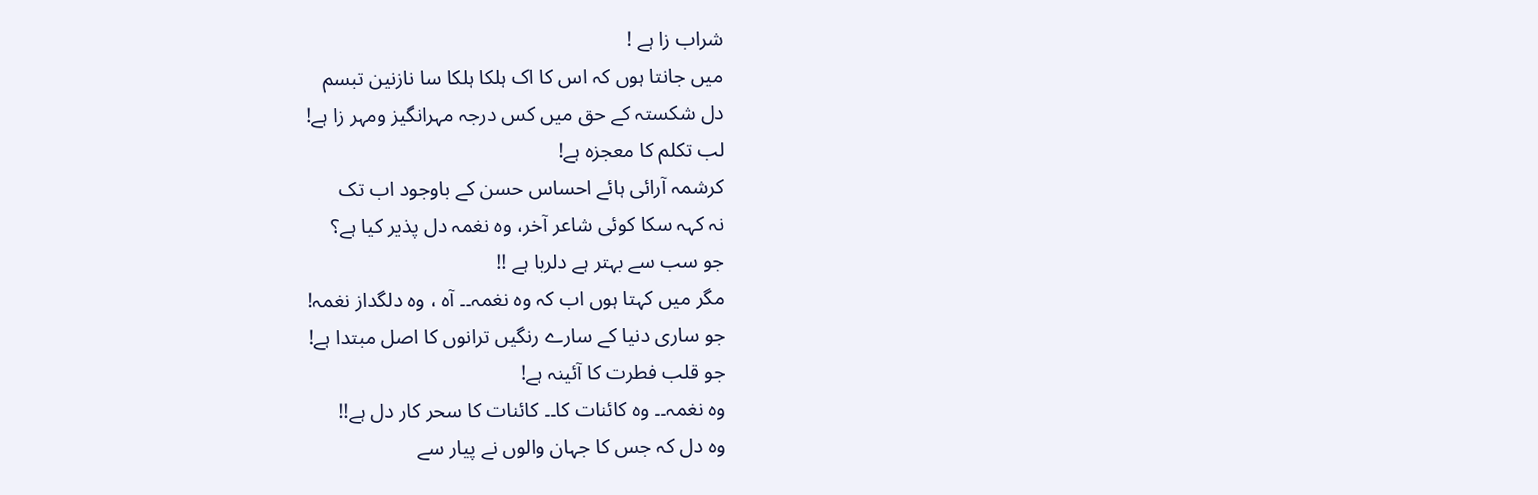شراب زا ہے !
میں جانتا ہوں کہ اس کا اک ہلکا ہلکا سا نازنین تبسم
دل شکستہ کے حق میں کس درجہ مہرانگیز ومہر زا ہے!
لب تکلم کا معجزہ ہے!
کرشمہ آرائی ہائے احساس حسن کے باوجود اب تک
نہ کہہ سکا کوئی شاعر آخر، وہ نغمہ دل پذیر کیا ہے؟
جو سب سے بہتر ہے دلربا ہے !!
مگر میں کہتا ہوں اب کہ وہ نغمہ۔۔ آہ ، وہ دلگداز نغمہ!
جو ساری دنیا کے سارے رنگیں ترانوں کا اصل مبتدا ہے!
جو قلب فطرت کا آئینہ ہے!
وہ نغمہ۔۔ وہ کائنات کا۔۔ کائنات کا سحر کار دل ہے!!
وہ دل کہ جس کا جہان والوں نے پیار سے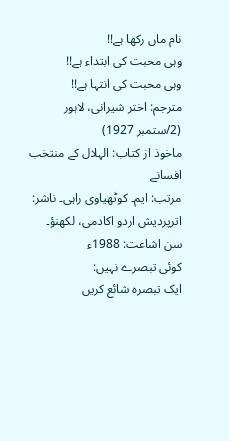نام ماں رکھا ہے!!
وہی محبت کی ابتداء ہے!!
وہی محبت کی انتہا ہے!!
مترجم: اختر شیرانی، لاہور
(2/ستمبر 1927)
ماخوذ از کتاب: الہلال کے منتخب افسانے
مرتب: ایم۔ کوٹھیاوی راہی۔ ناشر: اترپردیش اردو اکادمی، لکھنؤ۔ سن اشاعت: 1988ء
کوئی تبصرے نہیں:
ایک تبصرہ شائع کریں